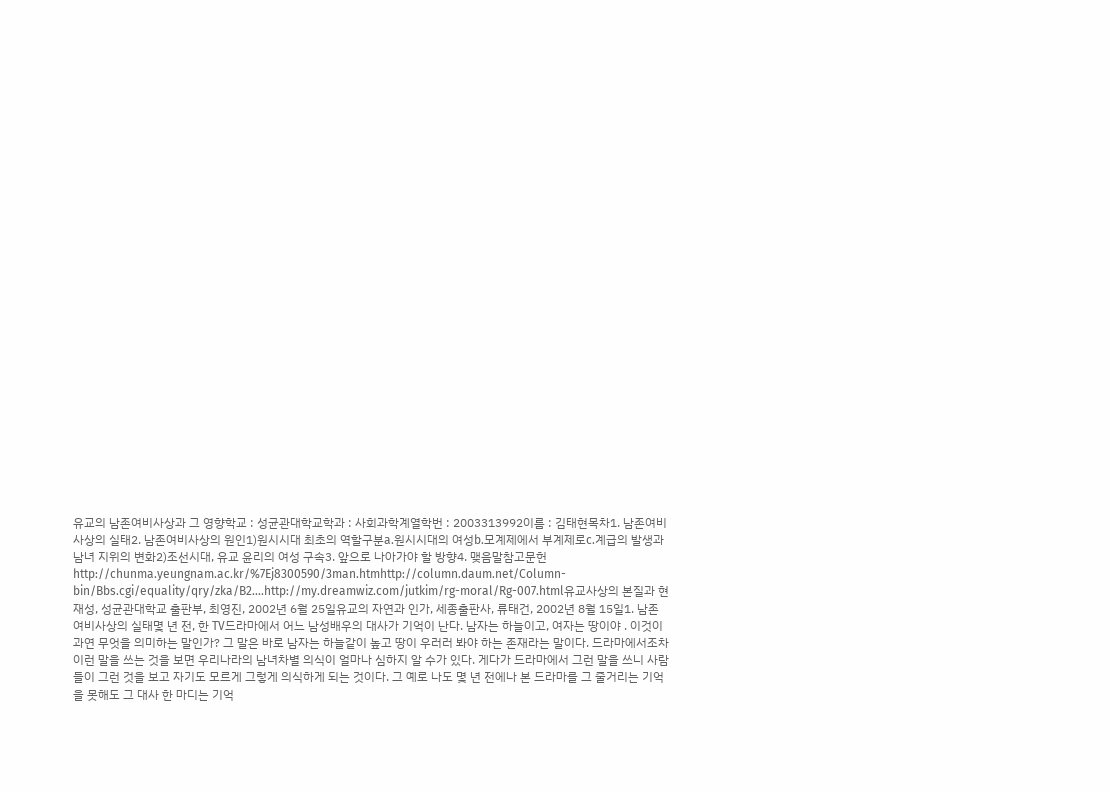유교의 남존여비사상과 그 영향학교 : 성균관대학교학과 : 사회과학계열학번 : 2003313992이름 : 김태현목차1. 남존여비사상의 실태2. 남존여비사상의 원인1)원시시대 최초의 역할구분a.원시시대의 여성b.모계제에서 부계제로c.계급의 발생과 남녀 지위의 변화2)조선시대, 유교 윤리의 여성 구속3. 앞으로 나아가야 할 방향4. 맺음말참고문헌http://chunma.yeungnam.ac.kr/%7Ej8300590/3man.htmhttp://column.daum.net/Column-bin/Bbs.cgi/equality/qry/zka/B2....http://my.dreamwiz.com/jutkim/rg-moral/Rg-007.html유교사상의 본질과 현재성, 성균관대학교 출판부, 최영진, 2002년 6월 25일유교의 자연과 인가, 세종출판사, 류태건, 2002년 8월 15일1. 남존여비사상의 실태몇 년 전, 한 TV드라마에서 어느 남성배우의 대사가 기억이 난다. 남자는 하늘이고, 여자는 땅이야 . 이것이 과연 무엇을 의미하는 말인가? 그 말은 바로 남자는 하늘같이 높고 땅이 우러러 봐야 하는 존재라는 말이다. 드라마에서조차 이런 말을 쓰는 것을 보면 우리나라의 남녀차별 의식이 얼마나 심하지 알 수가 있다. 게다가 드라마에서 그런 말을 쓰니 사람들이 그런 것을 보고 자기도 모르게 그렇게 의식하게 되는 것이다. 그 예로 나도 몇 년 전에나 본 드라마를 그 줄거리는 기억을 못해도 그 대사 한 마디는 기억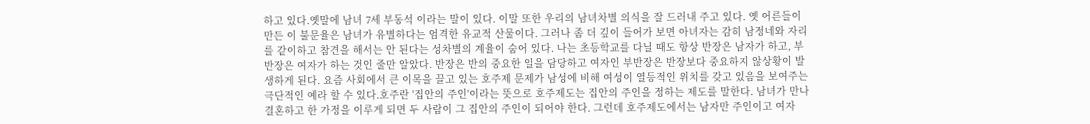하고 있다.옛말에 남녀 7세 부동석 이라는 말이 있다. 이말 또한 우리의 남녀차별 의식을 잘 드러내 주고 있다. 옛 어른들이 만든 이 불문율은 남녀가 유별하다는 엄격한 유교적 산물이다. 그러나 좀 더 깊이 들어가 보면 아녀자는 감히 남정네와 자리를 같이하고 참견을 해서는 안 된다는 성차별의 계율이 숨어 있다. 나는 초등학교를 다닐 때도 항상 반장은 남자가 하고, 부반장은 여자가 하는 것인 줄만 알았다. 반장은 반의 중요한 일을 담당하고 여자인 부반장은 반장보다 중요하지 않상황이 발생하게 된다. 요즘 사회에서 큰 이목을 끌고 있는 호주제 문제가 남성에 비해 여성이 열등적인 위치를 갖고 있음을 보여주는 극단적인 예라 할 수 있다.호주란 '집안의 주인'이라는 뜻으로 호주제도는 집안의 주인을 정하는 제도를 말한다. 남녀가 만나 결혼하고 한 가정을 이루게 되면 두 사람이 그 집안의 주인이 되어야 한다. 그런데 호주제도에서는 남자만 주인이고 여자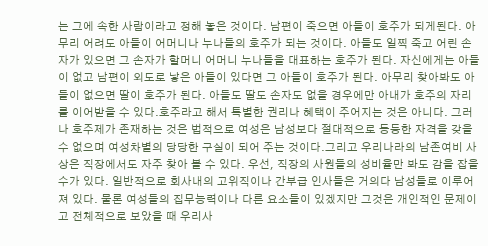는 그에 속한 사람이라고 정해 놓은 것이다. 남편이 죽으면 아들이 호주가 되게된다. 아무리 어려도 아들이 어머니나 누나들의 호주가 되는 것이다. 아들도 일찍 죽고 어린 손자가 있으면 그 손자가 할머니 어머니 누나들을 대표하는 호주가 된다. 자신에게는 아들이 없고 남편이 외도로 낳은 아들이 있다면 그 아들이 호주가 된다. 아무리 찾아봐도 아들이 없으면 딸이 호주가 된다. 아들도 딸도 손자도 없을 경우에만 아내가 호주의 자리를 이어받을 수 있다.호주라고 해서 특별한 권리나 혜택이 주어지는 것은 아니다. 그러나 호주제가 존재하는 것은 법적으로 여성은 남성보다 절대적으로 동등한 자격을 갖을 수 없으며 여성차별의 당당한 구실이 되어 주는 것이다.그리고 우리나라의 남존여비 사상은 직장에서도 자주 찾아 볼 수 있다. 우선, 직장의 사원들의 성비율만 봐도 감을 잡을 수가 있다. 일반적으로 회사내의 고위직이나 간부급 인사들은 거의다 남성들로 이루어져 있다. 물론 여성들의 집무능력이나 다른 요소들이 있겠지만 그것은 개인적인 문제이고 전체적으로 보았을 때 우리사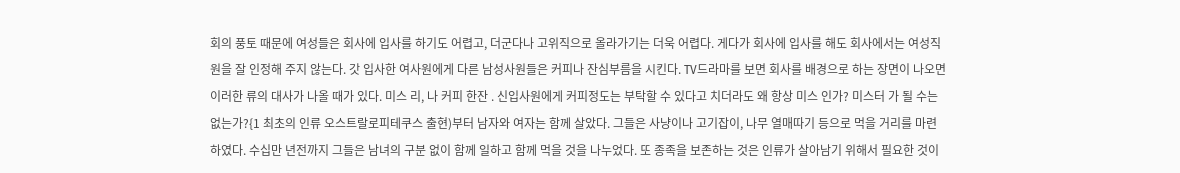회의 풍토 때문에 여성들은 회사에 입사를 하기도 어렵고, 더군다나 고위직으로 올라가기는 더욱 어렵다. 게다가 회사에 입사를 해도 회사에서는 여성직원을 잘 인정해 주지 않는다. 갓 입사한 여사원에게 다른 남성사원들은 커피나 잔심부름을 시킨다. TV드라마를 보면 회사를 배경으로 하는 장면이 나오면 이러한 류의 대사가 나올 때가 있다. 미스 리, 나 커피 한잔 . 신입사원에게 커피정도는 부탁할 수 있다고 치더라도 왜 항상 미스 인가? 미스터 가 될 수는 없는가?{1 최초의 인류 오스트랄로피테쿠스 출현)부터 남자와 여자는 함께 살았다. 그들은 사냥이나 고기잡이, 나무 열매따기 등으로 먹을 거리를 마련하였다. 수십만 년전까지 그들은 남녀의 구분 없이 함께 일하고 함께 먹을 것을 나누었다. 또 종족을 보존하는 것은 인류가 살아남기 위해서 필요한 것이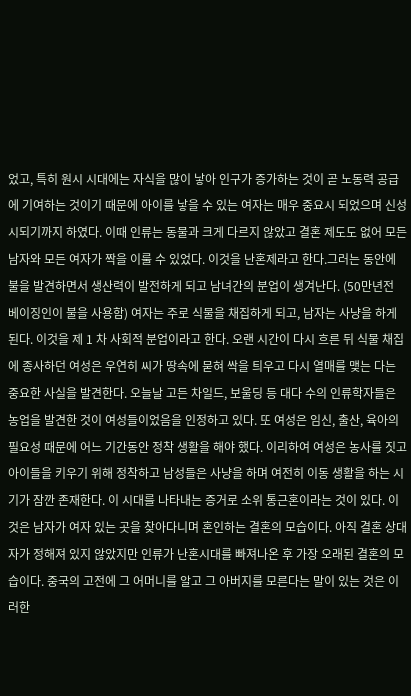었고, 특히 원시 시대에는 자식을 많이 낳아 인구가 증가하는 것이 곧 노동력 공급에 기여하는 것이기 때문에 아이를 낳을 수 있는 여자는 매우 중요시 되었으며 신성시되기까지 하였다. 이때 인류는 동물과 크게 다르지 않았고 결혼 제도도 없어 모든 남자와 모든 여자가 짝을 이룰 수 있었다. 이것을 난혼제라고 한다.그러는 동안에 불을 발견하면서 생산력이 발전하게 되고 남녀간의 분업이 생겨난다. (50만년전 베이징인이 불을 사용함) 여자는 주로 식물을 채집하게 되고, 남자는 사냥을 하게 된다. 이것을 제 1 차 사회적 분업이라고 한다. 오랜 시간이 다시 흐른 뒤 식물 채집에 종사하던 여성은 우연히 씨가 땅속에 묻혀 싹을 틔우고 다시 열매를 맺는 다는 중요한 사실을 발견한다. 오늘날 고든 차일드, 보울딩 등 대다 수의 인류학자들은 농업을 발견한 것이 여성들이었음을 인정하고 있다. 또 여성은 임신, 출산, 육아의 필요성 때문에 어느 기간동안 정착 생활을 해야 했다. 이리하여 여성은 농사를 짓고 아이들을 키우기 위해 정착하고 남성들은 사냥을 하며 여전히 이동 생활을 하는 시기가 잠깐 존재한다. 이 시대를 나타내는 증거로 소위 통근혼이라는 것이 있다. 이것은 남자가 여자 있는 곳을 찾아다니며 혼인하는 결혼의 모습이다. 아직 결혼 상대자가 정해져 있지 않았지만 인류가 난혼시대를 빠져나온 후 가장 오래된 결혼의 모습이다. 중국의 고전에 그 어머니를 알고 그 아버지를 모른다는 말이 있는 것은 이러한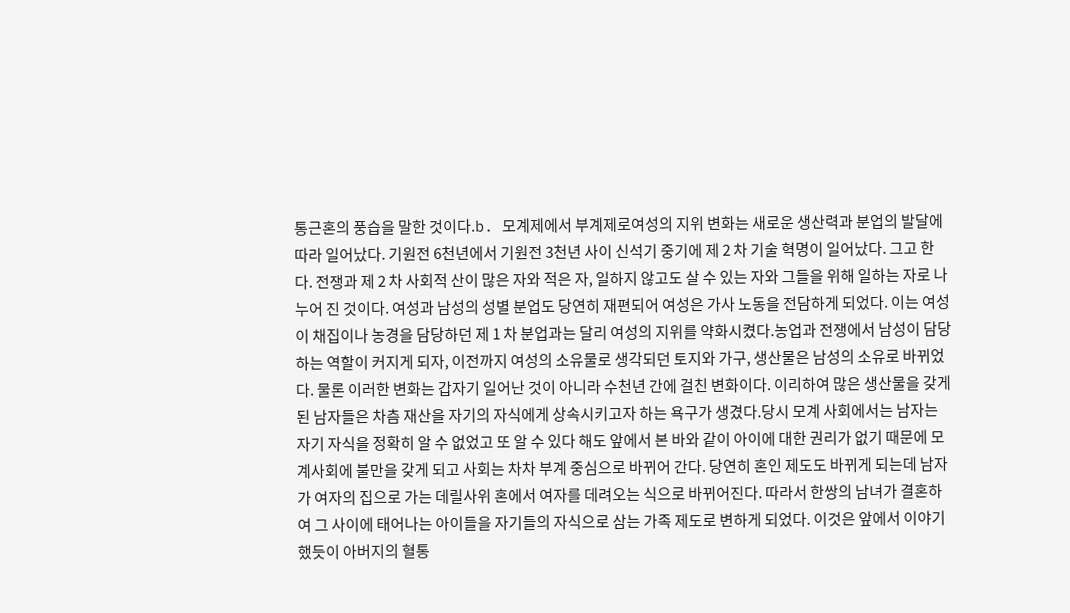통근혼의 풍습을 말한 것이다.b. 모계제에서 부계제로여성의 지위 변화는 새로운 생산력과 분업의 발달에 따라 일어났다. 기원전 6천년에서 기원전 3천년 사이 신석기 중기에 제 2 차 기술 혁명이 일어났다. 그고 한다. 전쟁과 제 2 차 사회적 산이 많은 자와 적은 자, 일하지 않고도 살 수 있는 자와 그들을 위해 일하는 자로 나누어 진 것이다. 여성과 남성의 성별 분업도 당연히 재편되어 여성은 가사 노동을 전담하게 되었다. 이는 여성이 채집이나 농경을 담당하던 제 1 차 분업과는 달리 여성의 지위를 약화시켰다.농업과 전쟁에서 남성이 담당하는 역할이 커지게 되자, 이전까지 여성의 소유물로 생각되던 토지와 가구, 생산물은 남성의 소유로 바뀌었다. 물론 이러한 변화는 갑자기 일어난 것이 아니라 수천년 간에 걸친 변화이다. 이리하여 많은 생산물을 갖게 된 남자들은 차츰 재산을 자기의 자식에게 상속시키고자 하는 욕구가 생겼다.당시 모계 사회에서는 남자는 자기 자식을 정확히 알 수 없었고 또 알 수 있다 해도 앞에서 본 바와 같이 아이에 대한 권리가 없기 때문에 모계사회에 불만을 갖게 되고 사회는 차차 부계 중심으로 바뀌어 간다. 당연히 혼인 제도도 바뀌게 되는데 남자가 여자의 집으로 가는 데릴사위 혼에서 여자를 데려오는 식으로 바뀌어진다. 따라서 한쌍의 남녀가 결혼하여 그 사이에 태어나는 아이들을 자기들의 자식으로 삼는 가족 제도로 변하게 되었다. 이것은 앞에서 이야기했듯이 아버지의 혈통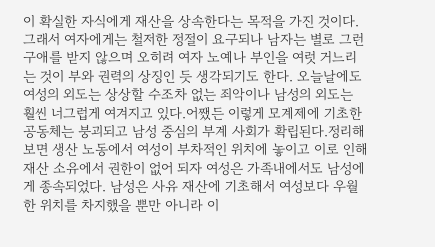이 확실한 자식에게 재산을 상속한다는 목적을 가진 것이다. 그래서 여자에게는 철저한 정절이 요구되나 남자는 별로 그런 구애를 받지 않으며 오히려 여자 노예나 부인을 여럿 거느리는 것이 부와 권력의 상징인 듯 생각되기도 한다. 오늘날에도 여성의 외도는 상상할 수조차 없는 죄악이나 남성의 외도는 훨씬 너그럽게 여겨지고 있다.어쨌든 이렇게 모계제에 기초한 공동체는 붕괴되고 남성 중심의 부계 사회가 확립된다.정리해 보면 생산 노동에서 여성이 부차적인 위치에 놓이고 이로 인해 재산 소유에서 권한이 없어 되자 여성은 가족내에서도 남성에게 종속되었다. 남성은 사유 재산에 기초해서 여성보다 우월한 위치를 차지했을 뿐만 아니라 이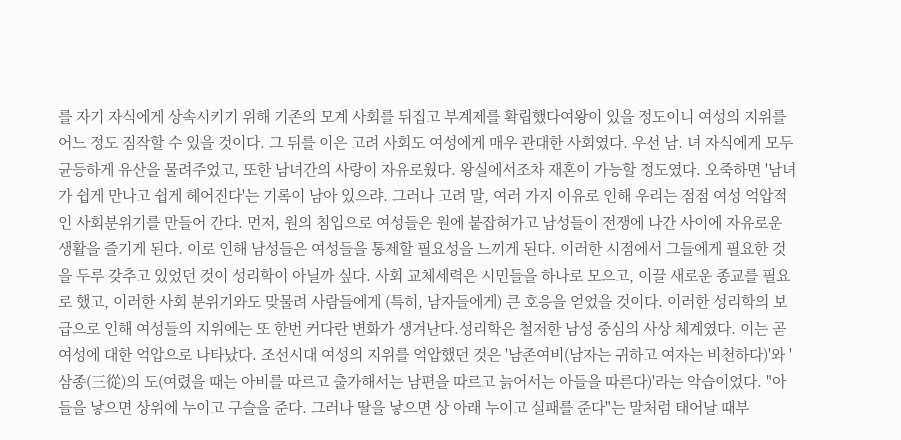를 자기 자식에게 상속시키기 위해 기존의 모계 사회를 뒤집고 부계제를 확립했다여왕이 있을 정도이니 여성의 지위를 어느 정도 짐작할 수 있을 것이다. 그 뒤를 이은 고려 사회도 여성에게 매우 관대한 사회였다. 우선 남. 녀 자식에게 모두 균등하게 유산을 물려주었고, 또한 남녀간의 사랑이 자유로웠다. 왕실에서조차 재혼이 가능할 정도였다. 오죽하면 '남녀가 쉽게 만나고 쉽게 헤어진다'는 기록이 남아 있으랴. 그러나 고려 말, 여러 가지 이유로 인해 우리는 점점 여성 억압적인 사회분위기를 만들어 간다. 먼저, 원의 침입으로 여성들은 원에 붙잡혀가고 남성들이 전쟁에 나간 사이에 자유로운 생활을 즐기게 된다. 이로 인해 남성들은 여성들을 통제할 필요성을 느끼게 된다. 이러한 시점에서 그들에게 필요한 것을 두루 갖추고 있었던 것이 성리학이 아닐까 싶다. 사회 교체세력은 시민들을 하나로 모으고, 이끌 새로운 종교를 필요로 했고, 이러한 사회 분위기와도 맞물려 사람들에게 (특히, 남자들에게) 큰 호응을 얻었을 것이다. 이러한 성리학의 보급으로 인해 여성들의 지위에는 또 한번 커다란 변화가 생겨난다.성리학은 철저한 남성 중심의 사상 체계였다. 이는 곧 여성에 대한 억압으로 나타났다. 조선시대 여성의 지위를 억압했던 것은 '남존여비(남자는 귀하고 여자는 비천하다)'와 '삼종(三從)의 도(여렸을 때는 아비를 따르고 출가해서는 남편을 따르고 늙어서는 아들을 따른다)'라는 악습이었다. "아들을 낳으면 상위에 누이고 구슬을 준다. 그러나 딸을 낳으면 상 아래 누이고 실패를 준다"는 말처럼 태어날 때부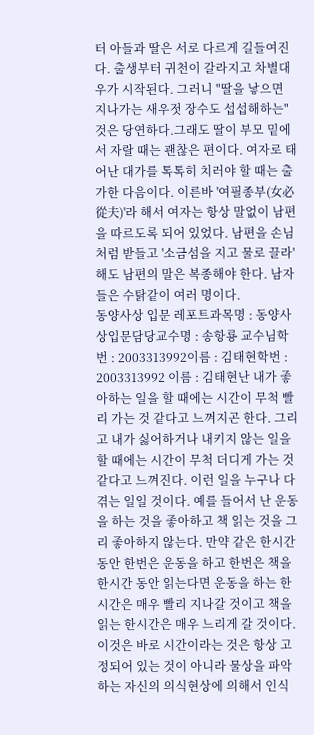터 아들과 딸은 서로 다르게 길들여진다. 출생부터 귀천이 갈라지고 차별대우가 시작된다. 그러니 "딸을 낳으면 지나가는 새우젓 장수도 섭섭해하는" 것은 당연하다.그래도 딸이 부모 밑에서 자랄 때는 괜찮은 편이다. 여자로 태어난 대가를 톡톡히 치러야 할 때는 출가한 다음이다. 이른바 '여필종부(女必從夫)'라 해서 여자는 항상 말없이 남편을 따르도록 되어 있었다. 남편을 손님처럼 받들고 '소금섬을 지고 물로 끌라'해도 남편의 말은 복종해야 한다. 남자들은 수탉같이 여러 명이다.
동양사상 입문 레포트과목명 : 동양사상입문담당교수명 : 송항룡 교수님학번 : 2003313992이름 : 김태현학번 : 2003313992 이름 : 김태현난 내가 좋아하는 일을 할 때에는 시간이 무척 빨리 가는 것 같다고 느껴지곤 한다. 그리고 내가 싫어하거나 내키지 않는 일을 할 때에는 시간이 무척 더디게 가는 것 같다고 느껴진다. 이런 일을 누구나 다 겪는 일일 것이다. 예를 들어서 난 운동을 하는 것을 좋아하고 책 읽는 것을 그리 좋아하지 않는다. 만약 같은 한시간 동안 한번은 운동을 하고 한번은 책을 한시간 동안 읽는다면 운동을 하는 한시간은 매우 빨리 지나갈 것이고 책을 읽는 한시간은 매우 느리게 갈 것이다. 이것은 바로 시간이라는 것은 항상 고정되어 있는 것이 아니라 물상을 파악하는 자신의 의식현상에 의해서 인식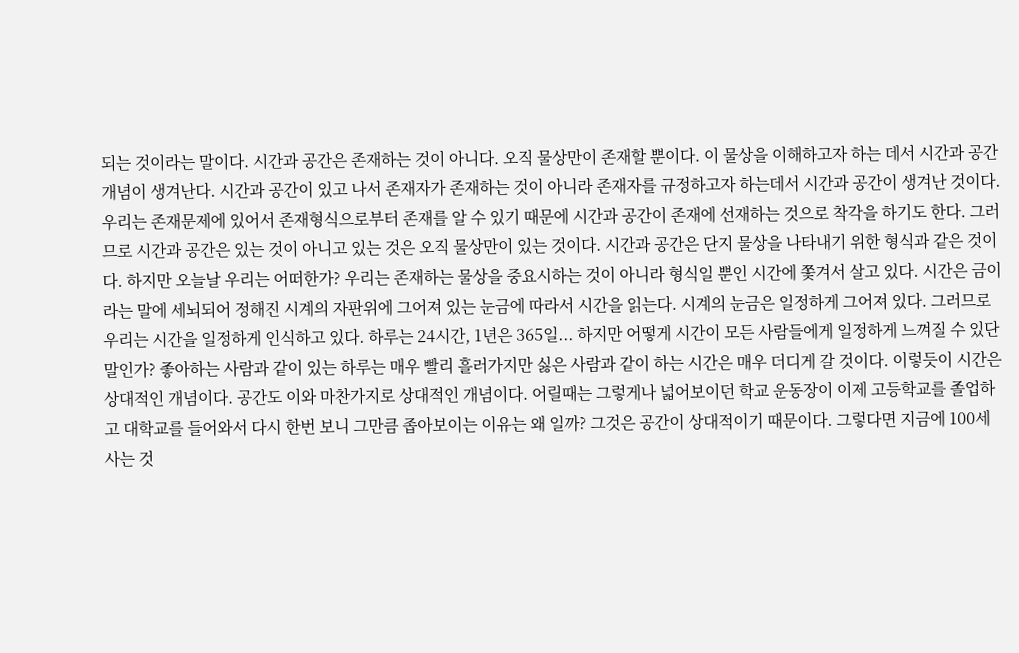되는 것이라는 말이다. 시간과 공간은 존재하는 것이 아니다. 오직 물상만이 존재할 뿐이다. 이 물상을 이해하고자 하는 데서 시간과 공간 개념이 생겨난다. 시간과 공간이 있고 나서 존재자가 존재하는 것이 아니라 존재자를 규정하고자 하는데서 시간과 공간이 생겨난 것이다. 우리는 존재문제에 있어서 존재형식으로부터 존재를 알 수 있기 때문에 시간과 공간이 존재에 선재하는 것으로 착각을 하기도 한다. 그러므로 시간과 공간은 있는 것이 아니고 있는 것은 오직 물상만이 있는 것이다. 시간과 공간은 단지 물상을 나타내기 위한 형식과 같은 것이다. 하지만 오늘날 우리는 어떠한가? 우리는 존재하는 물상을 중요시하는 것이 아니라 형식일 뿐인 시간에 쫓겨서 살고 있다. 시간은 금이라는 말에 세뇌되어 정해진 시계의 자판위에 그어져 있는 눈금에 따라서 시간을 읽는다. 시계의 눈금은 일정하게 그어져 있다. 그러므로 우리는 시간을 일정하게 인식하고 있다. 하루는 24시간, 1년은 365일... 하지만 어떻게 시간이 모든 사람들에게 일정하게 느껴질 수 있단 말인가? 좋아하는 사람과 같이 있는 하루는 매우 빨리 흘러가지만 싫은 사람과 같이 하는 시간은 매우 더디게 갈 것이다. 이렇듯이 시간은 상대적인 개념이다. 공간도 이와 마찬가지로 상대적인 개념이다. 어릴때는 그렇게나 넓어보이던 학교 운동장이 이제 고등학교를 졸업하고 대학교를 들어와서 다시 한번 보니 그만큼 좁아보이는 이유는 왜 일까? 그것은 공간이 상대적이기 때문이다. 그렇다면 지금에 100세 사는 것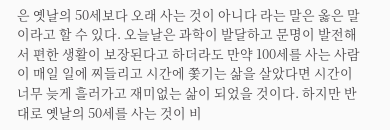은 옛날의 50세보다 오래 사는 것이 아니다 라는 말은 옳은 말이라고 할 수 있다. 오늘날은 과학이 발달하고 문명이 발전해서 편한 생활이 보장된다고 하더라도 만약 100세를 사는 사람이 매일 일에 찌들리고 시간에 쫓기는 삶을 살았다면 시간이 너무 늦게 흘러가고 재미없는 삶이 되었을 것이다. 하지만 반대로 옛날의 50세를 사는 것이 비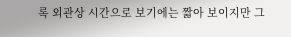록 외관상 시간으로 보기에는 짧아 보이지만 그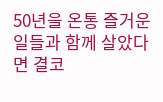50년을 온통 즐거운 일들과 함께 살았다면 결코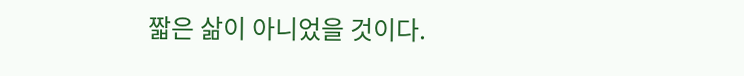짧은 삶이 아니었을 것이다.